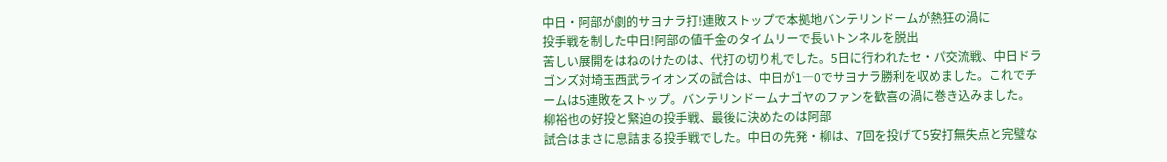中日・阿部が劇的サヨナラ打!連敗ストップで本拠地バンテリンドームが熱狂の渦に
投手戦を制した中日!阿部の値千金のタイムリーで長いトンネルを脱出
苦しい展開をはねのけたのは、代打の切り札でした。5日に行われたセ・パ交流戦、中日ドラゴンズ対埼玉西武ライオンズの試合は、中日が1―0でサヨナラ勝利を収めました。これでチームは5連敗をストップ。バンテリンドームナゴヤのファンを歓喜の渦に巻き込みました。
柳裕也の好投と緊迫の投手戦、最後に決めたのは阿部
試合はまさに息詰まる投手戦でした。中日の先発・柳は、7回を投げて5安打無失点と完璧な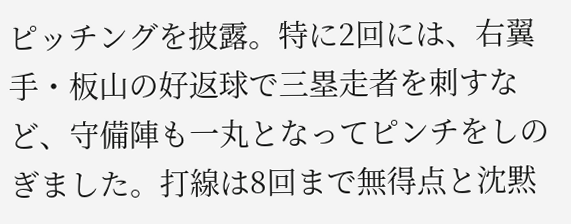ピッチングを披露。特に2回には、右翼手・板山の好返球で三塁走者を刺すなど、守備陣も一丸となってピンチをしのぎました。打線は8回まで無得点と沈黙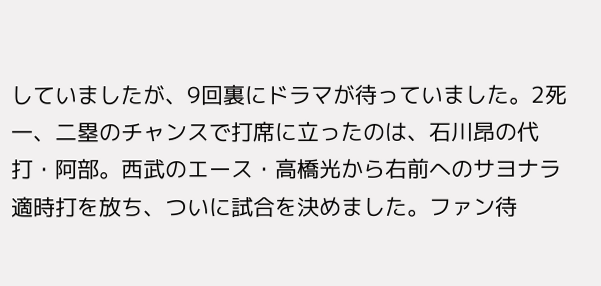していましたが、9回裏にドラマが待っていました。2死一、二塁のチャンスで打席に立ったのは、石川昂の代打・阿部。西武のエース・高橋光から右前へのサヨナラ適時打を放ち、ついに試合を決めました。ファン待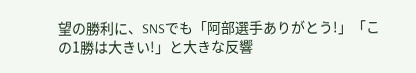望の勝利に、SNSでも「阿部選手ありがとう!」「この1勝は大きい!」と大きな反響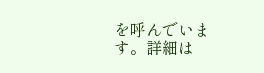を呼んでいます。詳細は